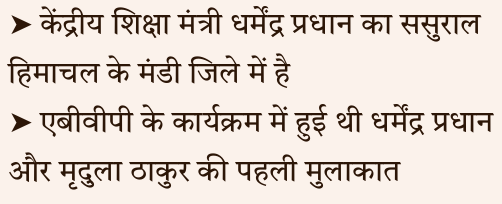➤ केंद्रीय शिक्षा मंत्री धर्मेंद्र प्रधान का ससुराल हिमाचल के मंडी जिले में है
➤ एबीवीपी के कार्यक्रम में हुई थी धर्मेंद्र प्रधान और मृदुला ठाकुर की पहली मुलाकात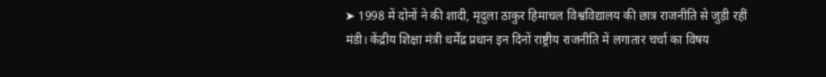➤ 1998 में दोनों ने की शादी, मृदुला ठाकुर हिमाचल विश्वविद्यालय की छात्र राजनीति से जुड़ी रहीं
मंडी। केंद्रीय शिक्षा मंत्री धर्मेंद्र प्रधान इन दिनों राष्ट्रीय राजनीति में लगातार चर्चा का विषय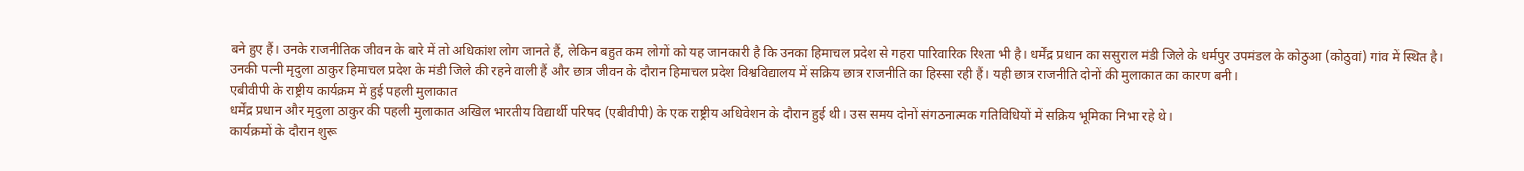बने हुए हैं। उनके राजनीतिक जीवन के बारे में तो अधिकांश लोग जानते हैं, लेकिन बहुत कम लोगों को यह जानकारी है कि उनका हिमाचल प्रदेश से गहरा पारिवारिक रिश्ता भी है। धर्मेंद्र प्रधान का ससुराल मंडी जिले के धर्मपुर उपमंडल के कोठुआ (कोठुवां) गांव में स्थित है।
उनकी पत्नी मृदुला ठाकुर हिमाचल प्रदेश के मंडी जिले की रहने वाली हैं और छात्र जीवन के दौरान हिमाचल प्रदेश विश्वविद्यालय में सक्रिय छात्र राजनीति का हिस्सा रही हैं। यही छात्र राजनीति दोनों की मुलाकात का कारण बनी।
एबीवीपी के राष्ट्रीय कार्यक्रम में हुई पहली मुलाकात
धर्मेंद्र प्रधान और मृदुला ठाकुर की पहली मुलाकात अखिल भारतीय विद्यार्थी परिषद (एबीवीपी) के एक राष्ट्रीय अधिवेशन के दौरान हुई थी। उस समय दोनों संगठनात्मक गतिविधियों में सक्रिय भूमिका निभा रहे थे।
कार्यक्रमों के दौरान शुरू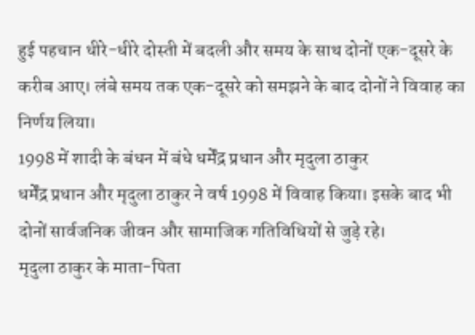हुई पहचान धीरे-धीरे दोस्ती में बदली और समय के साथ दोनों एक-दूसरे के करीब आए। लंबे समय तक एक-दूसरे को समझने के बाद दोनों ने विवाह का निर्णय लिया।
1998 में शादी के बंधन में बंधे धर्मेंद्र प्रधान और मृदुला ठाकुर
धर्मेंद्र प्रधान और मृदुला ठाकुर ने वर्ष 1998 में विवाह किया। इसके बाद भी दोनों सार्वजनिक जीवन और सामाजिक गतिविधियों से जुड़े रहे।
मृदुला ठाकुर के माता-पिता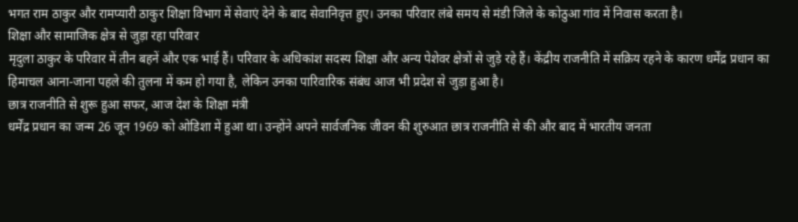भगत राम ठाकुर और रामप्यारी ठाकुर शिक्षा विभाग में सेवाएं देने के बाद सेवानिवृत्त हुए। उनका परिवार लंबे समय से मंडी जिले के कोठुआ गांव में निवास करता है।
शिक्षा और सामाजिक क्षेत्र से जुड़ा रहा परिवार
मृदुला ठाकुर के परिवार में तीन बहनें और एक भाई हैं। परिवार के अधिकांश सदस्य शिक्षा और अन्य पेशेवर क्षेत्रों से जुड़े रहे हैं। केंद्रीय राजनीति में सक्रिय रहने के कारण धर्मेंद्र प्रधान का हिमाचल आना-जाना पहले की तुलना में कम हो गया है, लेकिन उनका पारिवारिक संबंध आज भी प्रदेश से जुड़ा हुआ है।
छात्र राजनीति से शुरू हुआ सफर, आज देश के शिक्षा मंत्री
धर्मेंद्र प्रधान का जन्म 26 जून 1969 को ओडिशा में हुआ था। उन्होंने अपने सार्वजनिक जीवन की शुरुआत छात्र राजनीति से की और बाद में भारतीय जनता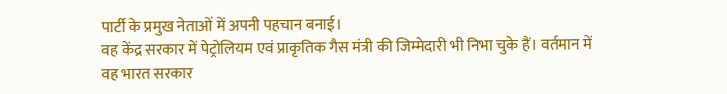पार्टी के प्रमुख नेताओं में अपनी पहचान बनाई।
वह केंद्र सरकार में पेट्रोलियम एवं प्राकृतिक गैस मंत्री की जिम्मेदारी भी निभा चुके हैं। वर्तमान में वह भारत सरकार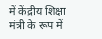में केंद्रीय शिक्षा मंत्री के रूप में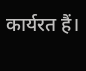कार्यरत हैं।